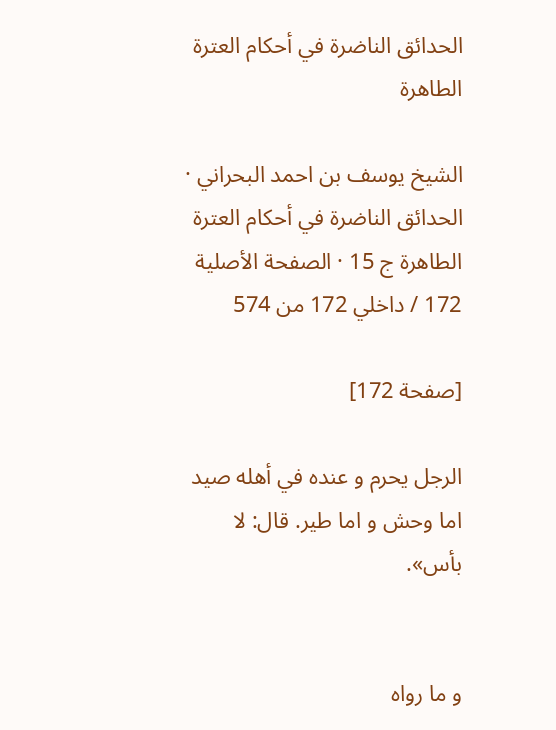الحدائق الناضرة في أحكام العترة الطاهرة

الشيخ يوسف بن احمد البحراني · الحدائق الناضرة في أحكام العترة الطاهرة ج 15 · الصفحة الأصلية 172 / داخلي 172 من 574

[صفحة 172]

الرجل يحرم و عنده في أهله صيد اما وحش و اما طير. قال: لا بأس».


و ما رواه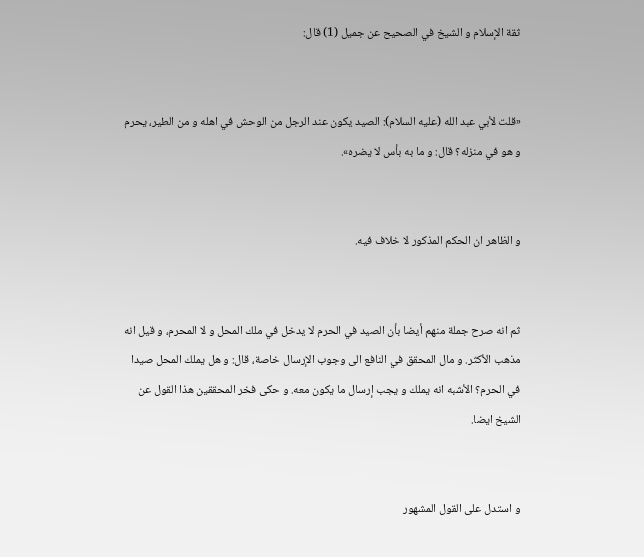ثقة الإسلام و الشيخ في الصحيح عن جميل (1) قال:


«قلت لأبي عبد الله (عليه السلام): الصيد يكون عند الرجل من الوحش في اهله و من الطير، يحرم و هو في منزله؟ قال: و ما به بأس لا يضره».


و الظاهر ان الحكم المذكور لا خلاف فيه.


ثم انه صرح جملة منهم أيضا بأن الصيد في الحرم لا يدخل في ملك المحل و لا المحرم، و قيل انه مذهب الأكثر. و مال المحقق في النافع الى وجوب الإرسال خاصة، قال: و هل يملك المحل صيدا في الحرم؟ الأشبه انه يملك و يجب إرسال ما يكون معه. و حكى فخر المحققين هذا القول عن الشيخ ايضا.


و استدل على القول المشهور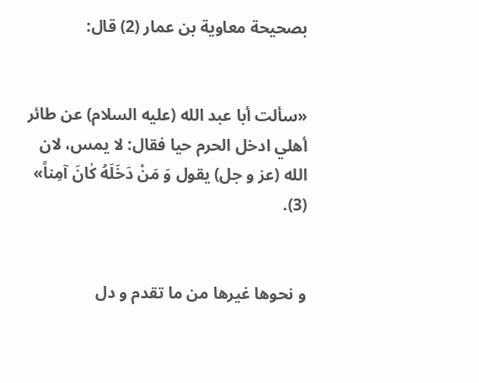بصحيحة معاوية بن عمار (2) قال:


«سألت أبا عبد الله (عليه السلام) عن طائر أهلي ادخل الحرم حيا فقال: لا يمس، لان الله (عز و جل) يقول وَ مَنْ دَخَلَهُ كٰانَ آمِناً» (3).


و نحوها غيرها من ما تقدم و دل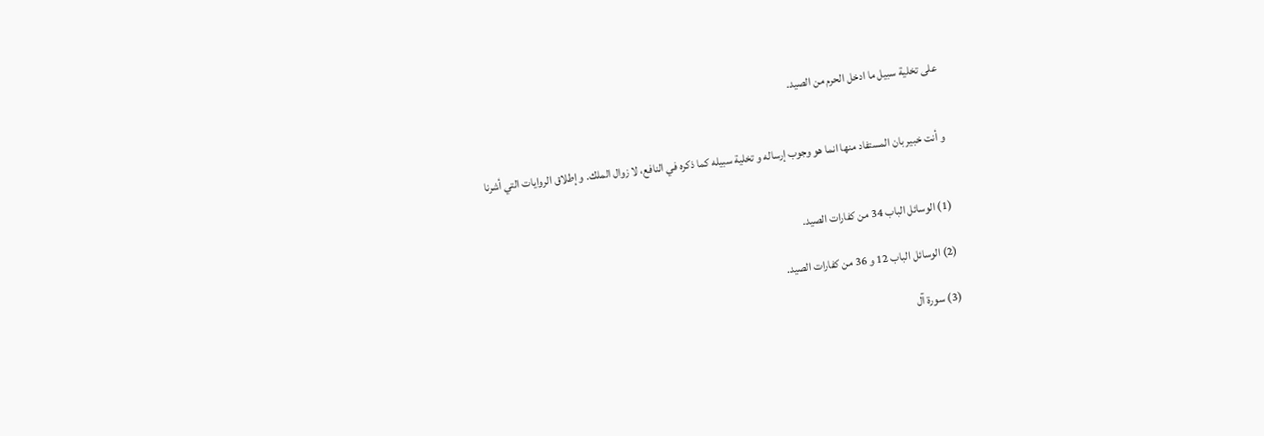على تخلية سبيل ما ادخل الحرم من الصيد.


و أنت خبير بان المستفاد منها انما هو وجوب إرساله و تخلية سبيله كما ذكره في النافع، لا زوال الملك. و إطلاق الروايات التي أشرنا


(1) الوسائل الباب 34 من كفارات الصيد.

(2) الوسائل الباب 12 و 36 من كفارات الصيد.

(3) سورة آل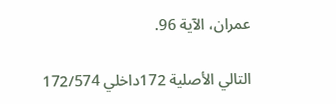عمران، الآية 96.

التالي الأصلية 172داخلي 172/574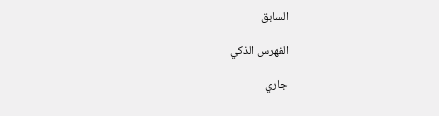السابق

الفهرس الذكي

جاري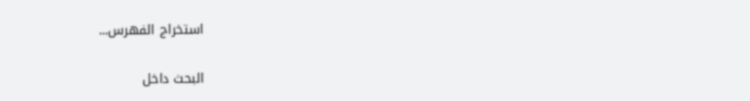استخراج الفهرس...

البحث داخل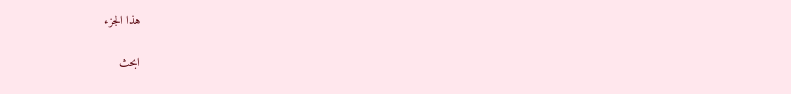هذا الجزء

ابحث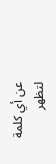عن أي كلمة لتظهر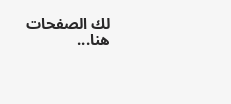لك الصفحات هنا...